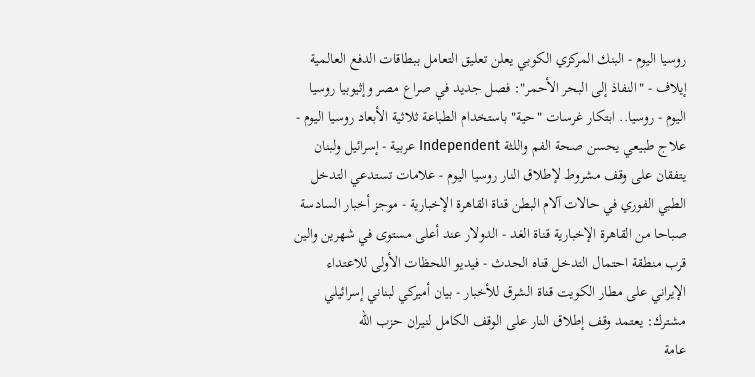روسيا اليوم - البنك المركزي الكوبي يعلن تعليق التعامل ببطاقات الدفع العالمية إيلاف - "النفاذ إلى البحر الأحمر": فصل جديد في صراع مصر وإثيوبيا روسيا اليوم - روسيا.. ابتكار غرسات "حية" باستخدام الطباعة ثلاثية الأبعاد روسيا اليوم - علاج طبيعي يحسن صحة الفم واللثة Independent عربية - إسرائيل ولبنان يتفقان على وقف مشروط لإطلاق النار روسيا اليوم - علامات تستدعي التدخل الطبي الفوري في حالات آلام البطن قناة القاهرة الإخبارية - موجز أخبار السادسة صباحا من القاهرة الإخبارية قناة الغد - الدولار عند أعلى مستوى في شهرين والين قرب منطقة احتمال التدخل قناه الحدث - فيديو اللحظات الأولى للاعتداء الإيراني على مطار الكويت قناة الشرق للأخبار - بيان أميركي لبناني إسرائيلي مشترك: يعتمد وقف إطلاق النار على الوقف الكامل لنيران حزب الله
عامة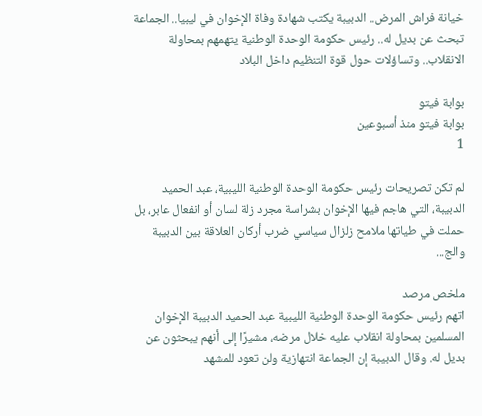خيانة فراش المرض.. الدبيبة يكتب شهادة وفاة الإخوان في ليبيا.. الجماعة تبحث عن بديل له.. رئيس حكومة الوحدة الوطنية يتهمهم بمحاولة الانقلاب.. وتساؤلات حول قوة التنظيم داخل البلاد

بوابة فيتو
بوابة فيتو منذ أسبوعين
1

لم تكن تصريحات رئيس حكومة الوحدة الوطنية الليبية، عبد الحميد الدبيبة، التي هاجم فيها الإخوان بشراسة مجرد زلة لسان أو انفعال عابر، بل حملت في طياتها ملامح زلزال سياسي ضرب أركان العلاقة بين الدبيبة والج...

ملخص مرصد
اتهم رئيس حكومة الوحدة الوطنية الليبية عبد الحميد الدبيبة الإخوان المسلمين بمحاولة انقلاب عليه خلال مرضه، مشيرًا إلى أنهم يبحثون عن بديل له. وقال الدبيبة إن الجماعة انتهازية ولن تعود للمشهد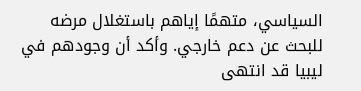السياسي، متهمًا إياهم باستغلال مرضه للبحث عن دعم خارجي. وأكد أن وجودهم في ليبيا قد انتهى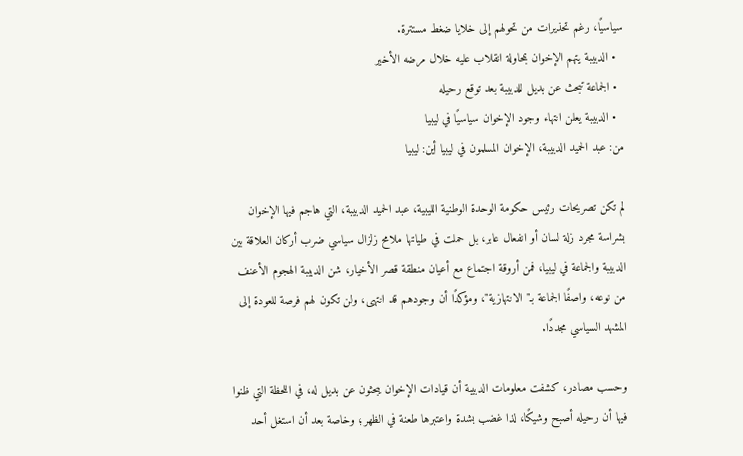سياسيًا، رغم تحذيرات من تحولهم إلى خلايا ضغط مستترة.
  • الدبيبة يتهم الإخوان بمحاولة انقلاب عليه خلال مرضه الأخير
  • الجماعة تبحث عن بديل للدبيبة بعد توقع رحيله
  • الدبيبة يعلن انتهاء وجود الإخوان سياسيًا في ليبيا
من: عبد الحميد الدبيبة، الإخوان المسلمون في ليبيا أين: ليبيا

لم تكن تصريحات رئيس حكومة الوحدة الوطنية الليبية، عبد الحميد الدبيبة، التي هاجم فيها الإخوان بشراسة مجرد زلة لسان أو انفعال عابر، بل حملت في طياتها ملامح زلزال سياسي ضرب أركان العلاقة بين الدبيبة والجماعة في ليبيا، فمن أروقة اجتماع مع أعيان منطقة قصر الأخيار، شن الدبيبة الهجوم الأعنف من نوعه، واصفًا الجماعة بـ" الانتهازية"، ومؤكدًا أن وجودهم قد انتهى، ولن تكون لهم فرصة للعودة إلى المشهد السياسي مجددًا.

وحسب مصادر، كشفت معلومات الدبيبة أن قيادات الإخوان يبحثون عن بديل له، في اللحظة التي ظنوا فيها أن رحيله أصبح وشيكًا، لذا غضب بشدة واعتبرها طعنة في الظهر؛ وخاصة بعد أن استغل أحد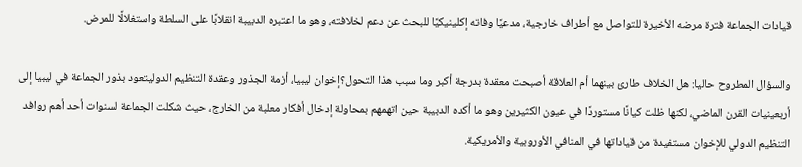قيادات الجماعة فترة مرضه الأخيرة للتواصل مع أطراف خارجية، مدعيًا وفاته إكلينيكيًا للبحث عن دعم لخلافته، وهو ما اعتبره الدبيبة انقلابًا على السلطة واستغلالًا للمرض.

والسؤال المطروح حاليا: هل الخلاف طارئ بينهما أم العلاقة أصبحت معقدة بدرجة أكبر وما سبب هذا التحول؟إخوان ليبيا، أزمة الجذور وعقدة التنظيم الدوليتعود بذور الجماعة في ليبيا إلى أربعينيات القرن الماضي، لكنها ظلت كيانًا مستوردًا في عيون الكثيرين وهو ما أكده الدبيبة حين اتهمهم بمحاولة إدخال أفكار معلبة من الخارج، حيث شكلت الجماعة لسنوات أحد أهم روافد التنظيم الدولي للإخوان مستفيدة من قياداتها في المنافي الأوروبية والأمريكية.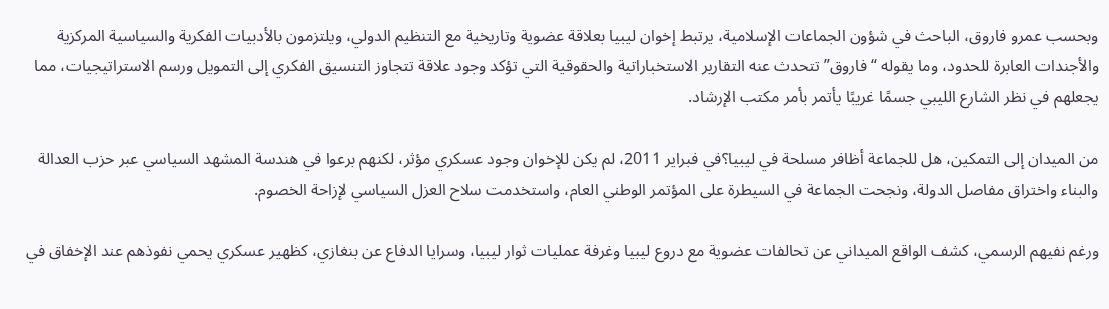وبحسب عمرو فاروق، الباحث في شؤون الجماعات الإسلامية، يرتبط إخوان ليبيا بعلاقة عضوية وتاريخية مع التنظيم الدولي، ويلتزمون بالأدبيات الفكرية والسياسية المركزية والأجندات العابرة للحدود، وما يقوله “فاروق” تتحدث عنه التقارير الاستخباراتية والحقوقية التي تؤكد وجود علاقة تتجاوز التنسيق الفكري إلى التمويل ورسم الاستراتيجيات، مما يجعلهم في نظر الشارع الليبي جسمًا غريبًا يأتمر بأمر مكتب الإرشاد.

من الميدان إلى التمكين، هل للجماعة أظافر مسلحة في ليبيا؟في فبراير 2011، لم يكن للإخوان وجود عسكري مؤثر، لكنهم برعوا في هندسة المشهد السياسي عبر حزب العدالة والبناء واختراق مفاصل الدولة، ونجحت الجماعة في السيطرة على المؤتمر الوطني العام، واستخدمت سلاح العزل السياسي لإزاحة الخصوم.

ورغم نفيهم الرسمي، كشف الواقع الميداني عن تحالفات عضوية مع دروع ليبيا وغرفة عمليات ثوار ليبيا، وسرايا الدفاع عن بنغازي، كظهير عسكري يحمي نفوذهم عند الإخفاق في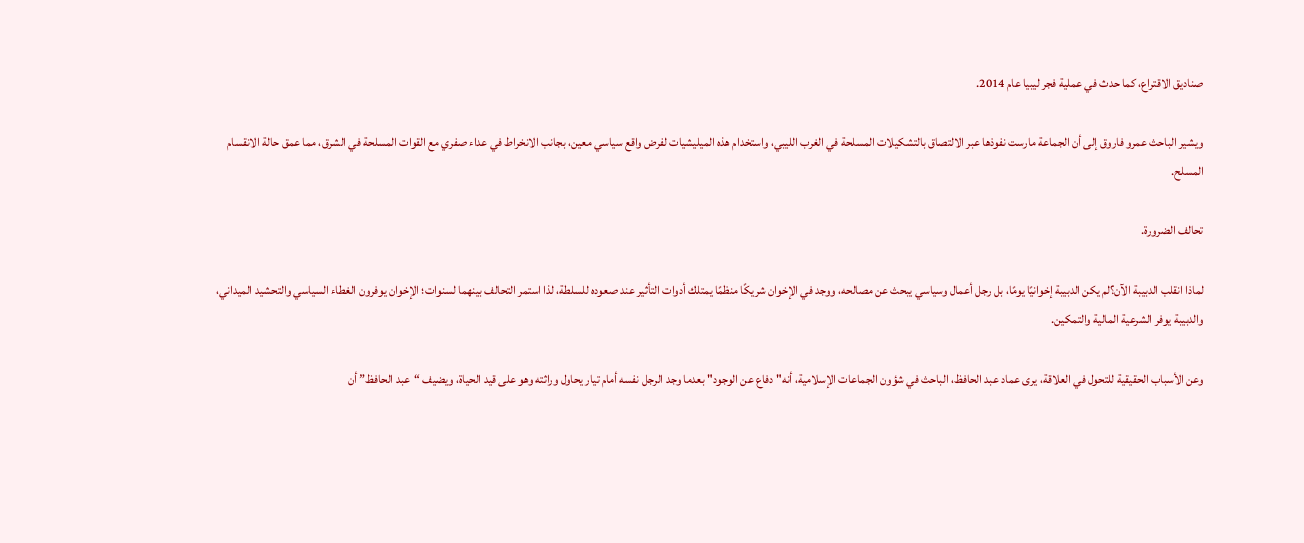صناديق الاقتراع، كما حدث في عملية فجر ليبيا عام 2014.

ويشير الباحث عمرو فاروق إلى أن الجماعة مارست نفوذها عبر الالتصاق بالتشكيلات المسلحة في الغرب الليبي، واستخدام هذه الميليشيات لفرض واقع سياسي معين، بجانب الانخراط في عداء صفري مع القوات المسلحة في الشرق، مما عمق حالة الانقسام المسلح.

تحالف الضرورة.

لماذا انقلب الدبيبة الآن؟لم يكن الدبيبة إخوانيًا يومًا، بل رجل أعمال وسياسي يبحث عن مصالحه، ووجد في الإخوان شريكًا منظمًا يمتلك أدوات التأثير عند صعوده للسلطة، لذا استمر التحالف بينهما لسنوات؛ الإخوان يوفرون الغطاء السياسي والتحشيد الميداني، والدبيبة يوفر الشرعية المالية والتمكين.

وعن الأسباب الحقيقية للتحول في العلاقة، يرى عماد عبد الحافظ، الباحث في شؤون الجماعات الإسلامية، أنه" دفاع عن الوجود" بعدما وجد الرجل نفسه أمام تيار يحاول وراثته وهو على قيد الحياة، ويضيف “عبد الحافظ” أن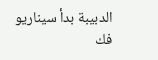الدبيبة بدأ سيناريو فك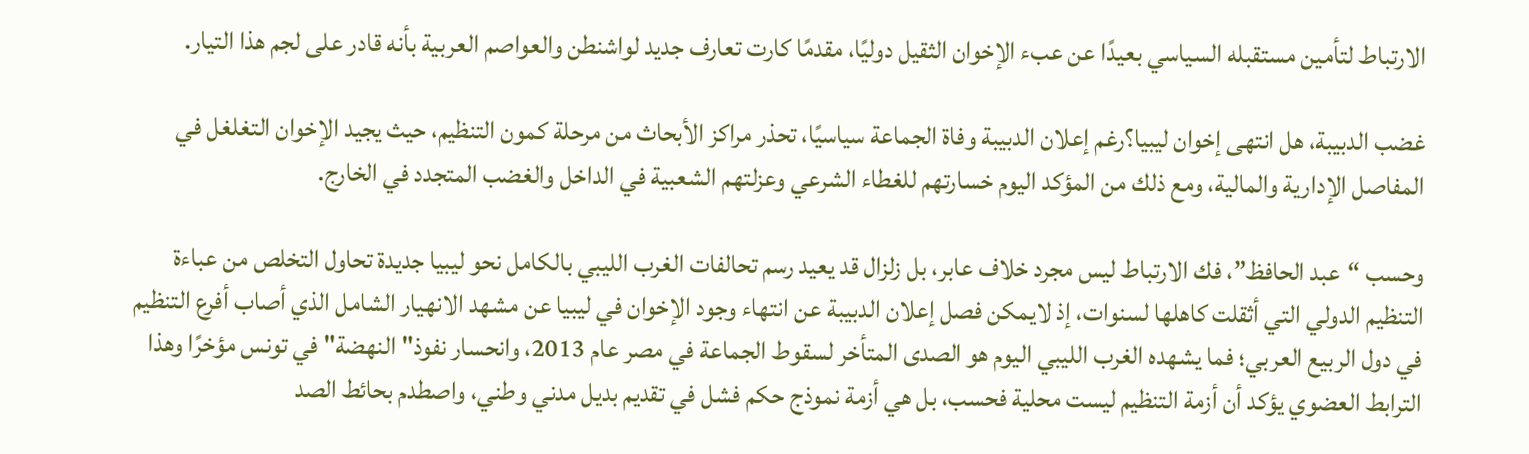الارتباط لتأمين مستقبله السياسي بعيدًا عن عبء الإخوان الثقيل دوليًا، مقدمًا كارت تعارف جديد لواشنطن والعواصم العربية بأنه قادر على لجم هذا التيار.

غضب الدبيبة، هل انتهى إخوان ليبيا؟رغم إعلان الدبيبة وفاة الجماعة سياسيًا، تحذر مراكز الأبحاث من مرحلة كمون التنظيم، حيث يجيد الإخوان التغلغل في المفاصل الإدارية والمالية، ومع ذلك من المؤكد اليوم خسارتهم للغطاء الشرعي وعزلتهم الشعبية في الداخل والغضب المتجدد في الخارج.

وحسب “عبد الحافظ”، فك الارتباط ليس مجرد خلاف عابر، بل زلزال قد يعيد رسم تحالفات الغرب الليبي بالكامل نحو ليبيا جديدة تحاول التخلص من عباءة التنظيم الدولي التي أثقلت كاهلها لسنوات، إذ لايمكن فصل إعلان الدبيبة عن انتهاء وجود الإخوان في ليبيا عن مشهد الانهيار الشامل الذي أصاب أفرع التنظيم في دول الربيع العربي؛ فما يشهده الغرب الليبي اليوم هو الصدى المتأخر لسقوط الجماعة في مصر عام 2013، وانحسار نفوذ" النهضة" في تونس مؤخرًا وهذا الترابط العضوي يؤكد أن أزمة التنظيم ليست محلية فحسب، بل هي أزمة نموذج حكم فشل في تقديم بديل مدني وطني، واصطدم بحائط الصد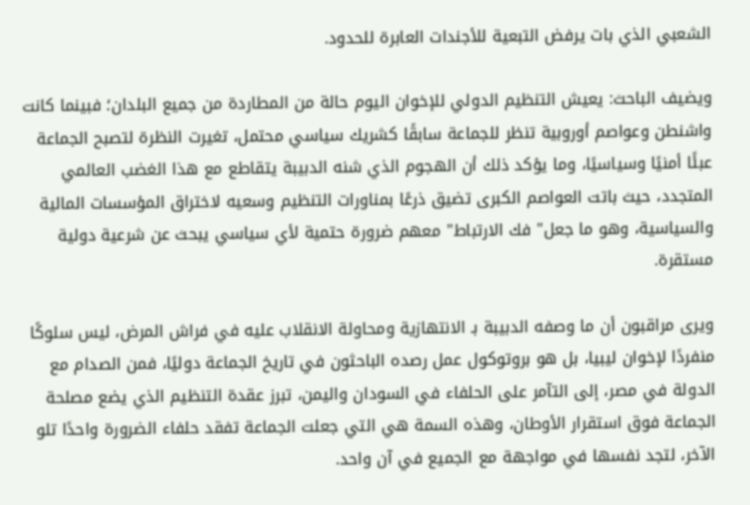الشعبي الذي بات يرفض التبعية للأجندات العابرة للحدود.

ويضيف الباحث: يعيش التنظيم الدولي للإخوان اليوم حالة من المطاردة من جميع البلدان؛ فبينما كانت واشنطن وعواصم أوروبية تنظر للجماعة سابقًا كشريك سياسي محتمل، تغيرت النظرة لتصبح الجماعة عبئًا أمنيًا وسياسيًا، وما يؤكد ذلك أن الهجوم الذي شنه الدبيبة يتقاطع مع هذا الغضب العالمي المتجدد، حيث باتت العواصم الكبرى تضيق ذرعًا بمناورات التنظيم وسعيه لاختراق المؤسسات المالية والسياسية، وهو ما جعل" فك الارتباط" معهم ضرورة حتمية لأي سياسي يبحث عن شرعية دولية مستقرة.

ويرى مراقبون أن ما وصفه الدبيبة بـ الانتهازية ومحاولة الانقلاب عليه في فراش المرض، ليس سلوكًا منفردًا لإخوان ليبيا، بل هو بروتوكول عمل رصده الباحثون في تاريخ الجماعة دوليًا، فمن الصدام مع الدولة في مصر، إلى التآمر على الحلفاء في السودان واليمن، تبرز عقدة التنظيم الذي يضع مصلحة الجماعة فوق استقرار الأوطان، وهذه السمة هي التي جعلت الجماعة تفقد حلفاء الضرورة واحدًا تلو الآخر، لتجد نفسها في مواجهة مع الجميع في آن واحد.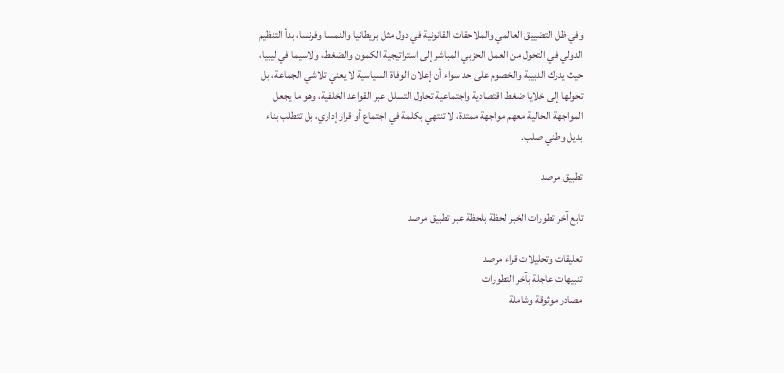وفي ظل التضييق العالمي والملاحقات القانونية في دول مثل بريطانيا والنمسا وفرنسا، بدأ التنظيم الدولي في التحول من العمل الحزبي المباشر إلى استراتيجية الكمون والضغط، ولاسيما في ليبيا، حيث يدرك الدبيبة والخصوم على حد سواء أن إعلان الوفاة السياسية لا يعني تلاشي الجماعة، بل تحولها إلى خلايا ضغط اقتصادية واجتماعية تحاول التسلل عبر القواعد الخلفية، وهو ما يجعل المواجهة الحالية معهم مواجهة ممتدة، لا تنتهي بكلمة في اجتماع أو قرار إداري، بل تتطلب بناء بديل وطني صلب.

تطبيق مرصد

تابع آخر تطورات الخبر لحظة بلحظة عبر تطبيق مرصد

تعليقات وتحليلات قراء مرصد
تنبيهات عاجلة بآخر التطورات
مصادر موثوقة وشاملة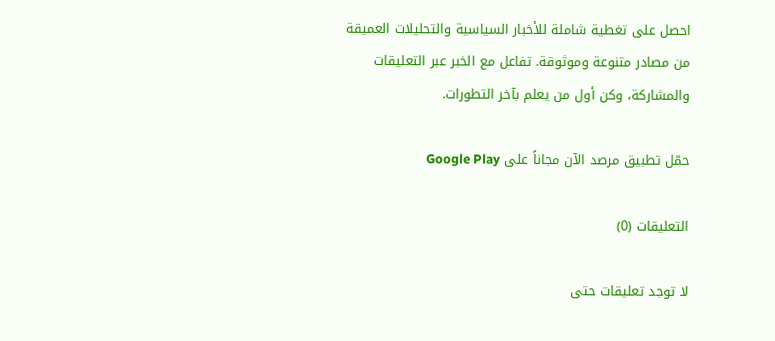احصل على تغطية شاملة للأخبار السياسية والتحليلات العميقة من مصادر متنوعة وموثوقة. تفاعل مع الخبر عبر التعليقات والمشاركة، وكن أول من يعلم بآخر التطورات.

حمّل تطبيق مرصد الآن مجاناً على Google Play

التعليقات (0)

لا توجد تعليقات حتى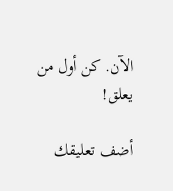الآن. كن أول من يعلق!

أضف تعليقك